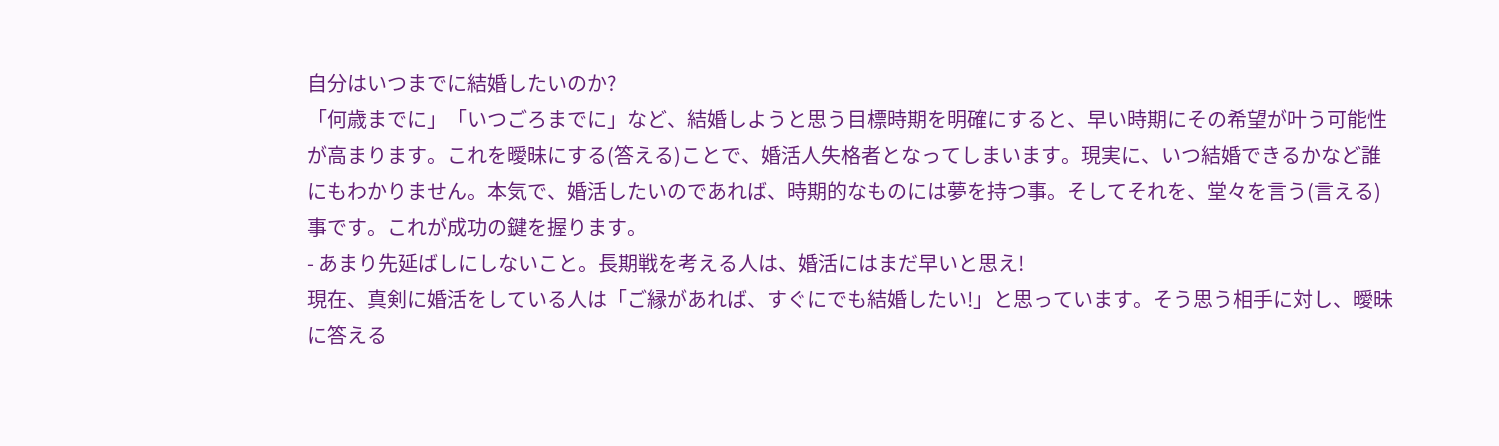自分はいつまでに結婚したいのか?
「何歳までに」「いつごろまでに」など、結婚しようと思う目標時期を明確にすると、早い時期にその希望が叶う可能性が高まります。これを曖昧にする(答える)ことで、婚活人失格者となってしまいます。現実に、いつ結婚できるかなど誰にもわかりません。本気で、婚活したいのであれば、時期的なものには夢を持つ事。そしてそれを、堂々を言う(言える)事です。これが成功の鍵を握ります。
- あまり先延ばしにしないこと。長期戦を考える人は、婚活にはまだ早いと思え!
現在、真剣に婚活をしている人は「ご縁があれば、すぐにでも結婚したい!」と思っています。そう思う相手に対し、曖昧に答える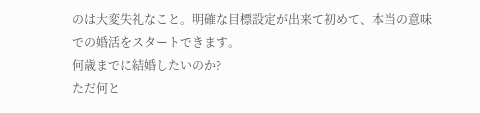のは大変失礼なこと。明確な目標設定が出来て初めて、本当の意味での婚活をスタートできます。
何歳までに結婚したいのか?
ただ何と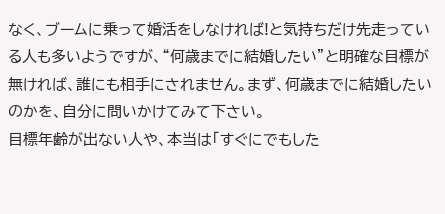なく、ブームに乗って婚活をしなければ!と気持ちだけ先走っている人も多いようですが、“何歳までに結婚したい”と明確な目標が無ければ、誰にも相手にされません。まず、何歳までに結婚したいのかを、自分に問いかけてみて下さい。
目標年齢が出ない人や、本当は「すぐにでもした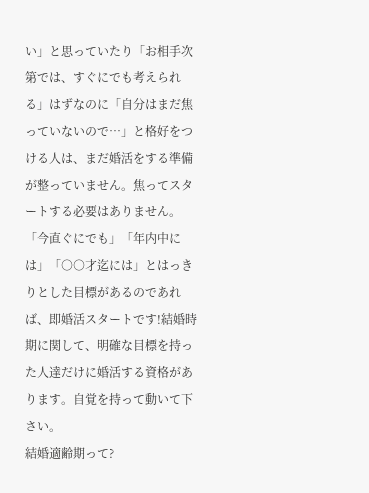い」と思っていたり「お相手次第では、すぐにでも考えられる」はずなのに「自分はまだ焦っていないので…」と格好をつける人は、まだ婚活をする準備が整っていません。焦ってスタートする必要はありません。
「今直ぐにでも」「年内中には」「○○才迄には」とはっきりとした目標があるのであれば、即婚活スタートです!結婚時期に関して、明確な目標を持った人達だけに婚活する資格があります。自覚を持って動いて下さい。
結婚適齢期って?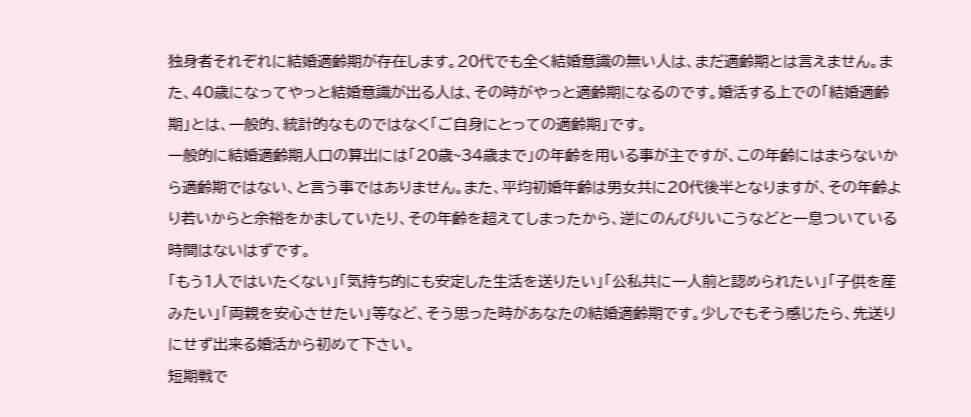独身者それぞれに結婚適齢期が存在します。20代でも全く結婚意識の無い人は、まだ適齢期とは言えません。また、40歳になってやっと結婚意識が出る人は、その時がやっと適齢期になるのです。婚活する上での「結婚適齢期」とは、一般的、統計的なものではなく「ご自身にとっての適齢期」です。
一般的に結婚適齢期人口の算出には「20歳~34歳まで」の年齢を用いる事が主ですが、この年齢にはまらないから適齢期ではない、と言う事ではありません。また、平均初婚年齢は男女共に20代後半となりますが、その年齢より若いからと余裕をかましていたり、その年齢を超えてしまったから、逆にのんびりいこうなどと一息ついている時間はないはずです。
「もう1人ではいたくない」「気持ち的にも安定した生活を送りたい」「公私共に一人前と認められたい」「子供を産みたい」「両親を安心させたい」等など、そう思った時があなたの結婚適齢期です。少しでもそう感じたら、先送りにせず出来る婚活から初めて下さい。
短期戦で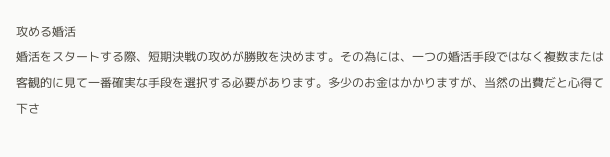攻める婚活
婚活をスタートする際、短期決戦の攻めが勝敗を決めます。その為には、一つの婚活手段ではなく複数または客観的に見て一番確実な手段を選択する必要があります。多少のお金はかかりますが、当然の出費だと心得て下さ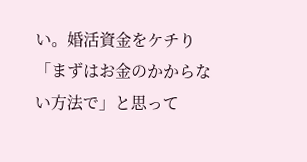い。婚活資金をケチり「まずはお金のかからない方法で」と思って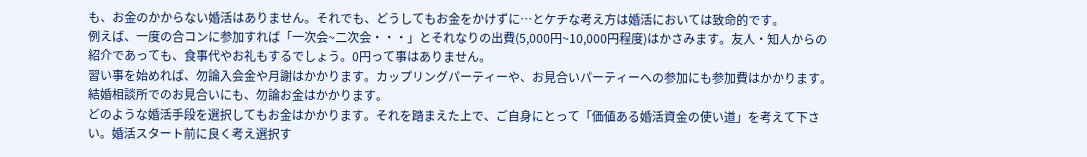も、お金のかからない婚活はありません。それでも、どうしてもお金をかけずに…とケチな考え方は婚活においては致命的です。
例えば、一度の合コンに参加すれば「一次会~二次会・・・」とそれなりの出費(5,000円~10,000円程度)はかさみます。友人・知人からの紹介であっても、食事代やお礼もするでしょう。0円って事はありません。
習い事を始めれば、勿論入会金や月謝はかかります。カップリングパーティーや、お見合いパーティーへの参加にも参加費はかかります。結婚相談所でのお見合いにも、勿論お金はかかります。
どのような婚活手段を選択してもお金はかかります。それを踏まえた上で、ご自身にとって「価値ある婚活資金の使い道」を考えて下さい。婚活スタート前に良く考え選択す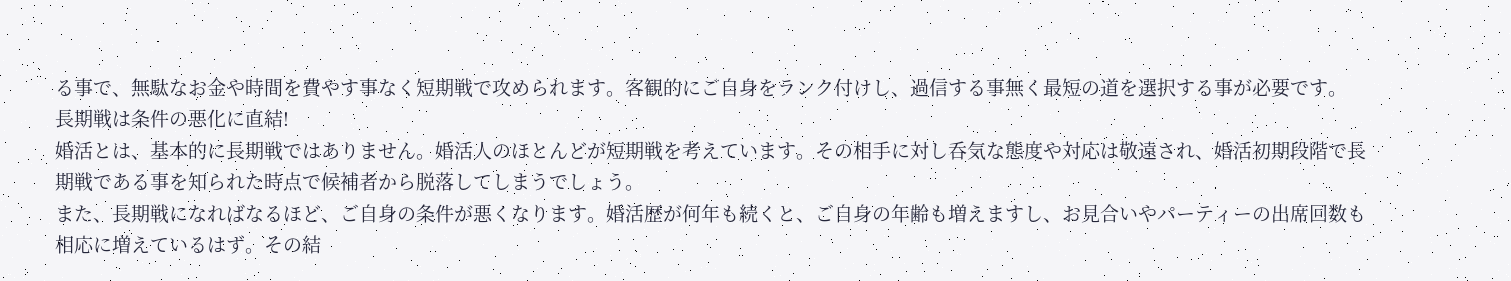る事で、無駄なお金や時間を費やす事なく短期戦で攻められます。客観的にご自身をランク付けし、過信する事無く最短の道を選択する事が必要です。
長期戦は条件の悪化に直結!
婚活とは、基本的に長期戦ではありません。婚活人のほとんどが短期戦を考えています。その相手に対し呑気な態度や対応は敬遠され、婚活初期段階で長期戦である事を知られた時点で候補者から脱落してしまうでしょう。
また、長期戦になればなるほど、ご自身の条件が悪くなります。婚活歴が何年も続くと、ご自身の年齢も増えますし、お見合いやパーティーの出席回数も相応に増えているはず。その結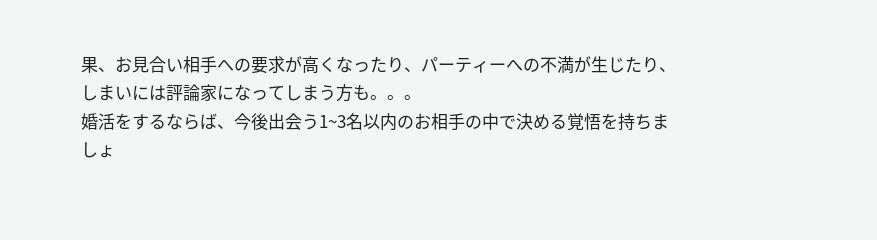果、お見合い相手への要求が高くなったり、パーティーへの不満が生じたり、しまいには評論家になってしまう方も。。。
婚活をするならば、今後出会う1~3名以内のお相手の中で決める覚悟を持ちましょ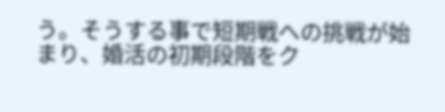う。そうする事で短期戦への挑戦が始まり、婚活の初期段階をク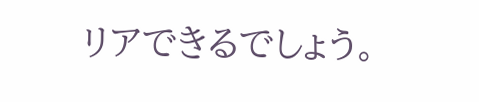リアできるでしょう。